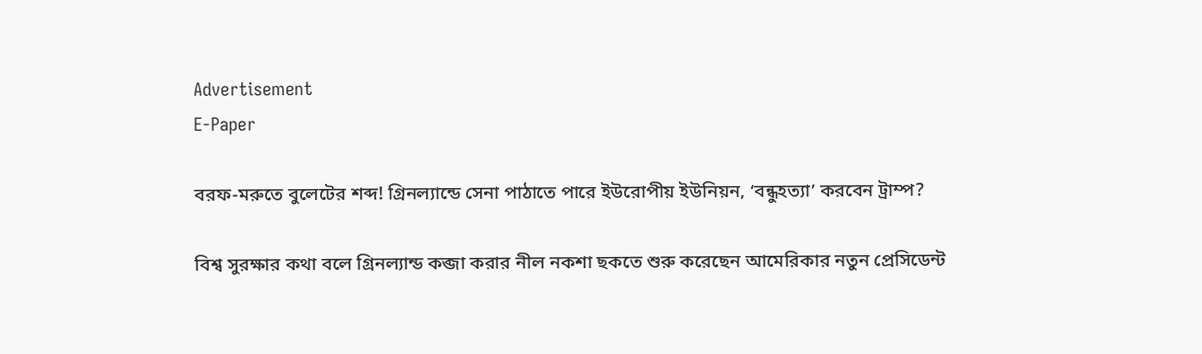Advertisement
E-Paper

বরফ-মরুতে বুলেটের শব্দ! গ্রিনল্যান্ডে সেনা পাঠাতে পারে ইউরোপীয় ইউনিয়ন, ‘বন্ধুহত্যা’ করবেন ট্রাম্প?

বিশ্ব সুরক্ষার কথা বলে গ্রিনল্যান্ড কব্জা করার নীল নকশা ছকতে শুরু করেছেন আমেরিকার নতুন প্রেসিডেন্ট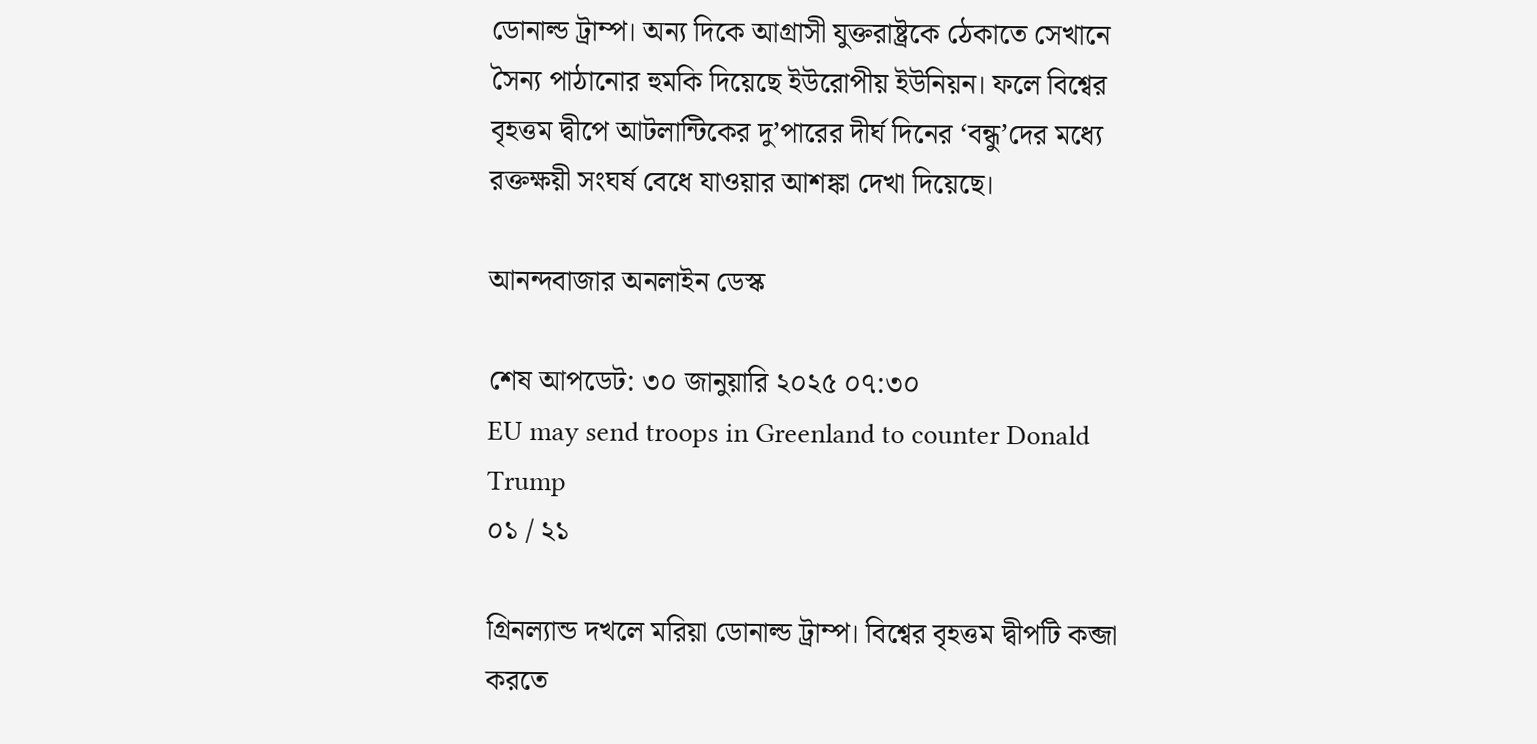ডোনাল্ড ট্রাম্প। অন্য দিকে আগ্রাসী যুক্তরাষ্ট্রকে ঠেকাতে সেখানে সৈন্য পাঠানোর হুমকি দিয়েছে ইউরোপীয় ইউনিয়ন। ফলে বিশ্বের বৃহত্তম দ্বীপে আটলান্টিকের দু’পারের দীর্ঘ দিনের ‘বন্ধু’দের মধ্যে রক্তক্ষয়ী সংঘর্ষ বেধে যাওয়ার আশঙ্কা দেখা দিয়েছে।

আনন্দবাজার অনলাইন ডেস্ক

শেষ আপডেট: ৩০ জানুয়ারি ২০২৫ ০৭:৩০
EU may send troops in Greenland to counter Donald Trump
০১ / ২১

গ্রিনল্যান্ড দখলে মরিয়া ডোনাল্ড ট্রাম্প। বিশ্বের বৃহত্তম দ্বীপটি কব্জা করতে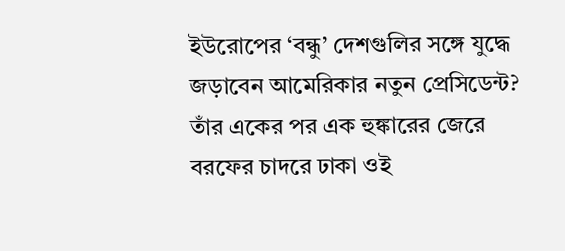ইউরোপের ‘বন্ধু’ দেশগুলির সঙ্গে যুদ্ধে জড়াবেন আমেরিকার নতুন প্রেসিডেন্ট? তাঁর একের পর এক হুঙ্কারের জেরে বরফের চাদরে ঢাকা ওই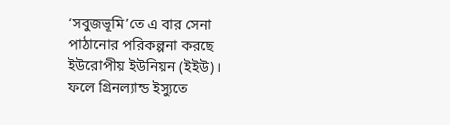‘সবুজভূমি’তে এ বার সেনা পাঠানোর পরিকল্পনা করছে ইউরোপীয় ইউনিয়ন (ইইউ)। ফলে গ্রিনল্যান্ড ইস্যুতে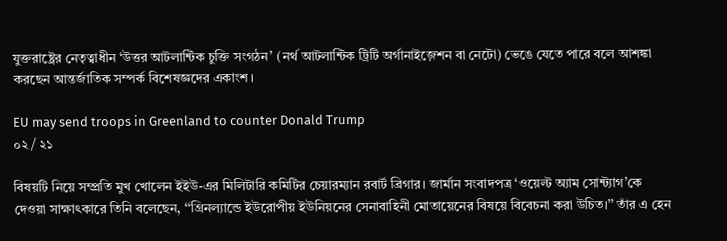যুক্তরাষ্ট্রের নেতৃত্বাধীন ‘উত্তর আটলান্টিক চুক্তি সংগঠন’ (নর্থ আটলান্টিক ট্রিটি অর্গানাইজ়েশন বা নেটো) ভেঙে যেতে পারে বলে আশঙ্কা করছেন আন্তর্জাতিক সম্পর্ক বিশেষজ্ঞদের একাংশ।

EU may send troops in Greenland to counter Donald Trump
০২ / ২১

বিষয়টি নিয়ে সম্প্রতি মুখ খোলেন ইইউ-এর মিলিটারি কমিটির চেয়ারম্যান রবার্ট ব্রিগার। জার্মান সংবাদপত্র ‘ওয়েল্ট অ্যাম সোন্ট্যাগ’কে দেওয়া সাক্ষাৎকারে তিনি বলেছেন, ‘‘গ্রিনল্যান্ডে ইউরোপীয় ইউনিয়নের সেনাবাহিনী মোতায়েনের বিষয়ে বিবেচনা করা উচিত।’’ তাঁর এ হেন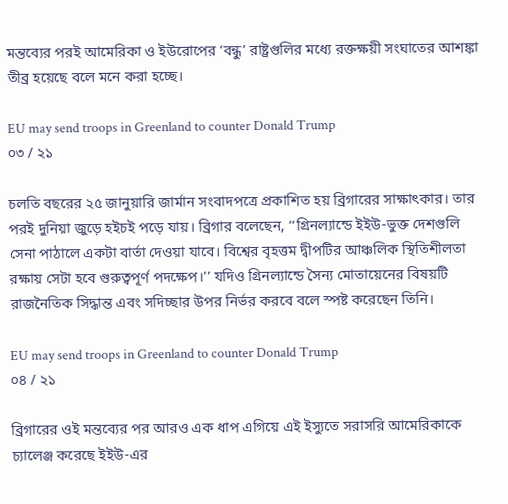মন্তব্যের পরই আমেরিকা ও ইউরোপের ‘বন্ধু’ রাষ্ট্রগুলির মধ্যে রক্তক্ষয়ী সংঘাতের আশঙ্কা তীব্র হয়েছে বলে মনে করা হচ্ছে।

EU may send troops in Greenland to counter Donald Trump
০৩ / ২১

চলতি বছরের ২৫ জানুয়ারি জার্মান সংবাদপত্রে প্রকাশিত হয় ব্রিগারের সাক্ষাৎকার। তার পরই দুনিয়া জুড়ে হইচই পড়ে যায়। ব্রিগার বলেছেন, ‘‘গ্রিনল্যান্ডে ইইউ-ভুক্ত দেশগুলি সেনা পাঠালে একটা বার্তা দেওয়া যাবে। বিশ্বের বৃহত্তম দ্বীপটির আঞ্চলিক স্থিতিশীলতা রক্ষায় সেটা হবে গুরুত্বপূর্ণ পদক্ষেপ।’’ যদিও গ্রিনল্যান্ডে সৈন্য মোতায়েনের বিষয়টি রাজনৈতিক সিদ্ধান্ত এবং সদিচ্ছার উপর নির্ভর করবে বলে স্পষ্ট করেছেন তিনি।

EU may send troops in Greenland to counter Donald Trump
০৪ / ২১

ব্রিগারের ওই মন্তব্যের পর আরও এক ধাপ এগিয়ে এই ইস্যুতে সরাসরি আমেরিকাকে চ্যালেঞ্জ করেছে ইইউ-এর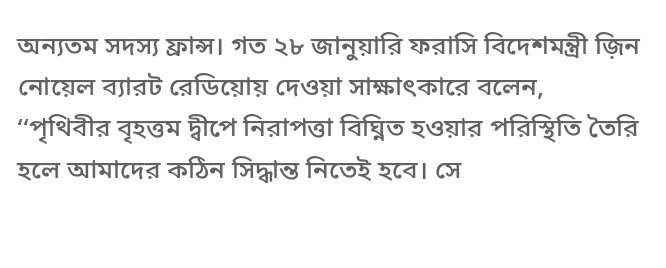অন্যতম সদস্য ফ্রান্স। গত ২৮ জানুয়ারি ফরাসি বিদেশমন্ত্রী জ়িন নোয়েল ব্যারট রেডিয়োয় দেওয়া সাক্ষাৎকারে বলেন, ‘‘পৃথিবীর বৃহত্তম দ্বীপে নিরাপত্তা বিঘ্নিত হওয়ার পরিস্থিতি তৈরি হলে আমাদের কঠিন সিদ্ধান্ত নিতেই হবে। সে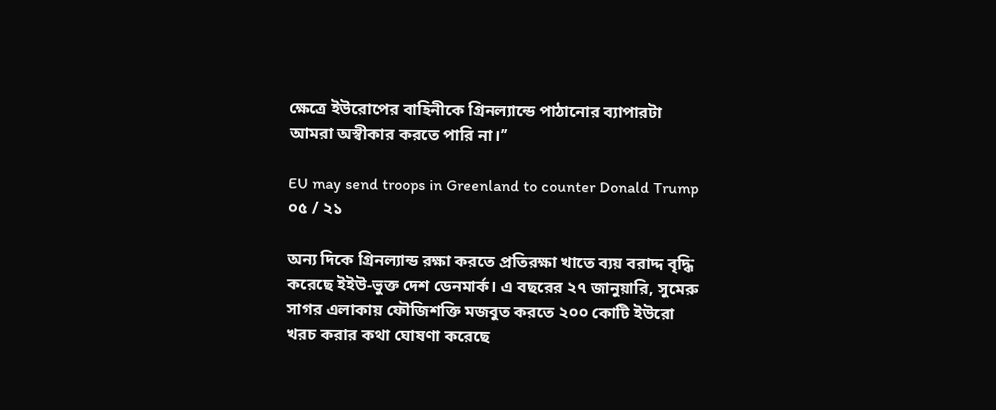ক্ষেত্রে ইউরোপের বাহিনীকে গ্রিনল্যান্ডে পাঠানোর ব্যাপারটা আমরা অস্বীকার করতে পারি না।’’

EU may send troops in Greenland to counter Donald Trump
০৫ / ২১

অন্য দিকে গ্রিনল্যান্ড রক্ষা করতে প্রতিরক্ষা খাতে ব্যয় বরাদ্দ বৃদ্ধি করেছে ইইউ-ভুক্ত দেশ ডেনমার্ক। এ বছরের ২৭ জানুয়ারি, সুমেরু সাগর এলাকায় ফৌজিশক্তি মজবুত করতে ২০০ কোটি ইউরো খরচ করার কথা ঘোষণা করেছে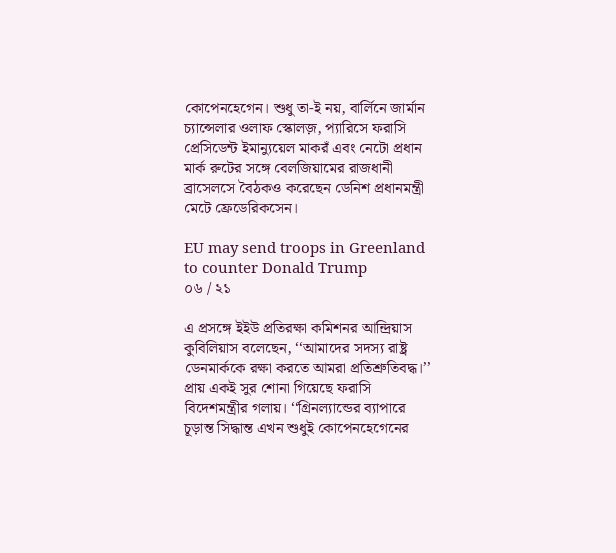কোপেনহেগেন। শুধু তা-ই নয়, বার্লিনে জার্মান চ্যান্সেলার ওলাফ স্কোলজ়, প্যারিসে ফরাসি প্রেসিডেন্ট ইমান্যুয়েল মাকরঁ এবং নেটো প্রধান মার্ক রুটের সঙ্গে বেলজিয়ামের রাজধানী ব্রাসেলসে বৈঠকও করেছেন ডেনিশ প্রধানমন্ত্রী মেটে ফ্রেডেরিকসেন।

EU may send troops in Greenland to counter Donald Trump
০৬ / ২১

এ প্রসঙ্গে ইইউ প্রতিরক্ষা কমিশনর আন্দ্রিয়াস কুবিলিয়াস বলেছেন, ‘‘আমাদের সদস্য রাষ্ট্র ডেনমার্ককে রক্ষা করতে আমরা প্রতিশ্রুতিবদ্ধ।’’ প্রায় একই সুর শোনা গিয়েছে ফরাসি বিদেশমন্ত্রীর গলায়। ‘‘গ্রিনল্যান্ডের ব্যাপারে চূড়ান্ত সিদ্ধান্ত এখন শুধুই কোপেনহেগেনের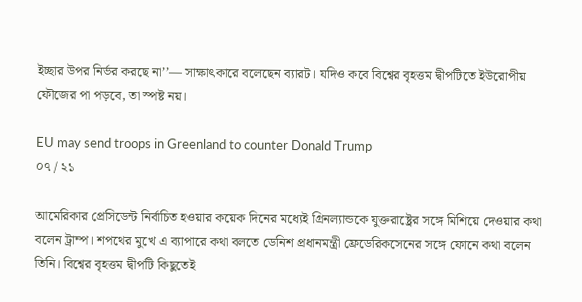ইচ্ছার উপর নির্ভর করছে না’’— সাক্ষাৎকারে বলেছেন ব্যারট। যদিও কবে বিশ্বের বৃহত্তম দ্বীপটিতে ইউরোপীয় ফৌজের পা পড়বে, তা স্পষ্ট নয়।

EU may send troops in Greenland to counter Donald Trump
০৭ / ২১

আমেরিকার প্রেসিডেন্ট নির্বাচিত হওয়ার কয়েক দিনের মধ্যেই গ্রিনল্যান্ডকে যুক্তরাষ্ট্রের সঙ্গে মিশিয়ে দেওয়ার কথা বলেন ট্রাম্প। শপথের মুখে এ ব্যাপারে কথা বলতে ডেনিশ প্রধানমন্ত্রী ফ্রেডেরিকসেনের সঙ্গে ফোনে কথা বলেন তিনি। বিশ্বের বৃহত্তম দ্বীপটি কিছুতেই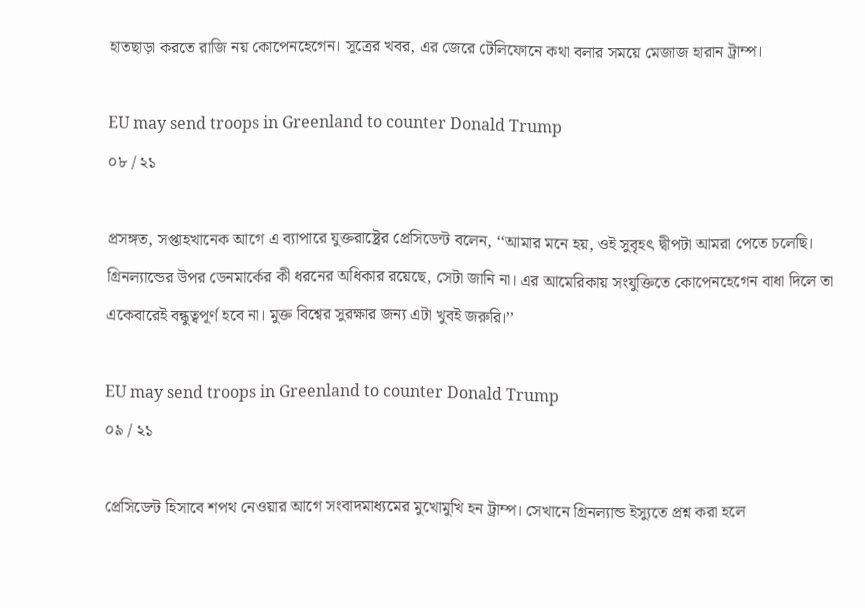হাতছাড়া করতে রাজি নয় কোপেনহেগেন। সূত্রের খবর, এর জেরে টেলিফোনে কথা বলার সময়ে মেজাজ হারান ট্রাম্প।

EU may send troops in Greenland to counter Donald Trump
০৮ / ২১

প্রসঙ্গত, সপ্তাহখানেক আগে এ ব্যাপারে যুক্তরাষ্ট্রের প্রেসিডেন্ট বলেন, ‘‘আমার মনে হয়, ওই সুবৃহৎ দ্বীপটা আমরা পেতে চলেছি। গ্রিনল্যান্ডের উপর ডেনমার্কের কী ধরনের অধিকার রয়েছে, সেটা জানি না। এর আমেরিকায় সংযুক্তিতে কোপেনহেগেন বাধা দিলে তা একেবারেই বন্ধুত্বপূর্ণ হবে না। মুক্ত বিশ্বের সুরক্ষার জন্য এটা খুবই জরুরি।’’

EU may send troops in Greenland to counter Donald Trump
০৯ / ২১

প্রেসিডেন্ট হিসাবে শপথ নেওয়ার আগে সংবাদমাধ্যমের মুখোমুখি হন ট্রাম্প। সেখানে গ্রিনল্যান্ড ইস্যুতে প্রশ্ন করা হলে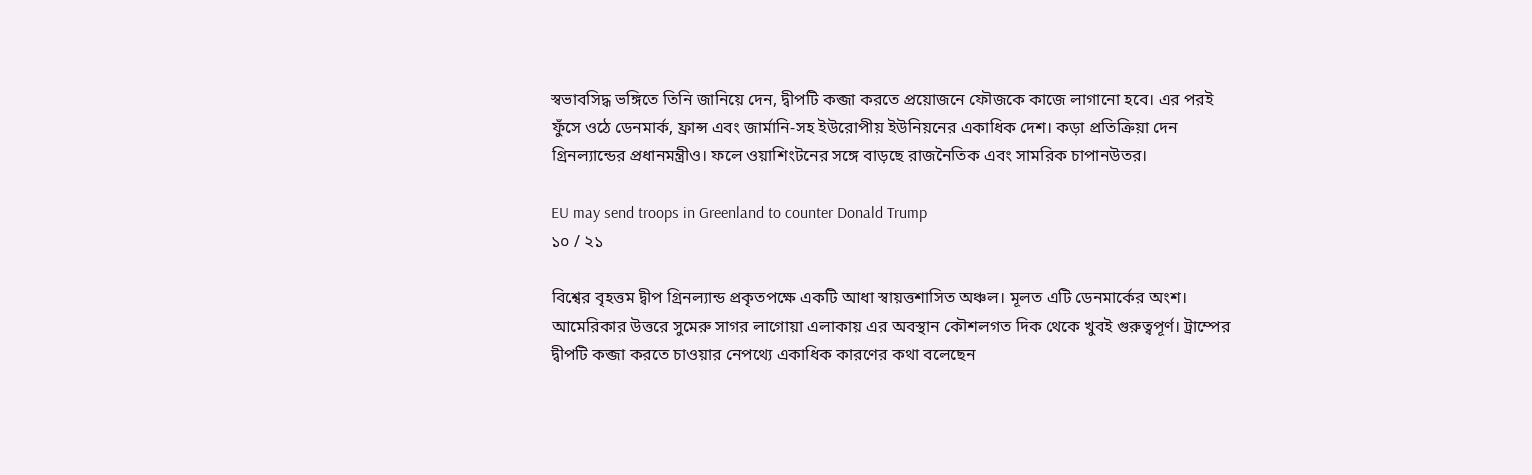স্বভাবসিদ্ধ ভঙ্গিতে তিনি জানিয়ে দেন, দ্বীপটি কব্জা করতে প্রয়োজনে ফৌজকে কাজে লাগানো হবে। এর পরই ফুঁসে ওঠে ডেনমার্ক, ফ্রান্স এবং জার্মানি-সহ ইউরোপীয় ইউনিয়নের একাধিক দেশ। কড়া প্রতিক্রিয়া দেন গ্রিনল্যান্ডের প্রধানমন্ত্রীও। ফলে ওয়াশিংটনের সঙ্গে বাড়ছে রাজনৈতিক এবং সামরিক চাপানউতর।

EU may send troops in Greenland to counter Donald Trump
১০ / ২১

বিশ্বের বৃহত্তম দ্বীপ গ্রিনল্যান্ড প্রকৃতপক্ষে একটি আধা স্বায়ত্তশাসিত অঞ্চল। মূলত এটি ডেনমার্কের অংশ। আমেরিকার উত্তরে সুমেরু সাগর লাগোয়া এলাকায় এর অবস্থান কৌশলগত দিক থেকে খুবই গুরুত্বপূর্ণ। ট্রাম্পের দ্বীপটি কব্জা করতে চাওয়ার নেপথ্যে একাধিক কারণের কথা বলেছেন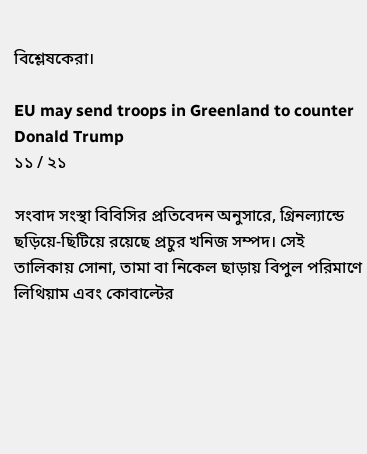বিশ্লেষকেরা।

EU may send troops in Greenland to counter Donald Trump
১১ / ২১

সংবাদ সংস্থা বিবিসির প্রতিবেদন অনুসারে, গ্রিনল্যান্ডে ছড়িয়ে-ছিটিয়ে রয়েছে প্রচুর খনিজ সম্পদ। সেই তালিকায় সোনা, তামা বা নিকেল ছাড়ায় বিপুল পরিমাণে লিথিয়াম এবং কোবাল্টের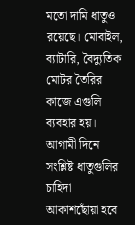মতো দামি ধাতুও রয়েছে। মোবাইল, ব্যাটারি, বৈদ্যুতিক মোটর তৈরির কাজে এগুলি ব্যবহার হয়। আগামী দিনে সংশ্লিষ্ট ধাতুগুলির চাহিদা আকাশছোঁয়া হবে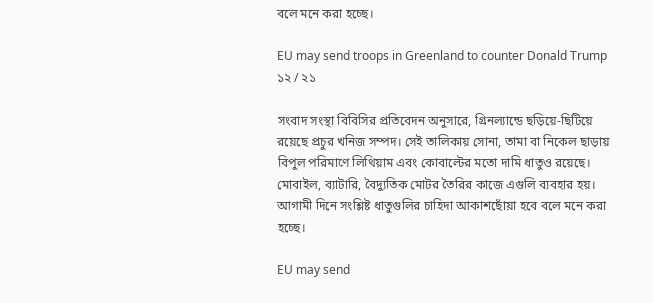বলে মনে করা হচ্ছে।

EU may send troops in Greenland to counter Donald Trump
১২ / ২১

সংবাদ সংস্থা বিবিসির প্রতিবেদন অনুসারে, গ্রিনল্যান্ডে ছড়িয়ে-ছিটিয়ে রয়েছে প্রচুর খনিজ সম্পদ। সেই তালিকায় সোনা, তামা বা নিকেল ছাড়ায় বিপুল পরিমাণে লিথিয়াম এবং কোবাল্টের মতো দামি ধাতুও রয়েছে। মোবাইল, ব্যাটারি, বৈদ্যুতিক মোটর তৈরির কাজে এগুলি ব্যবহার হয়। আগামী দিনে সংশ্লিষ্ট ধাতুগুলির চাহিদা আকাশছোঁয়া হবে বলে মনে করা হচ্ছে।

EU may send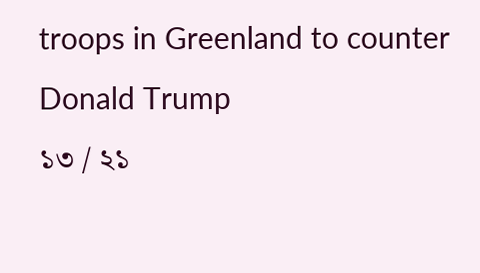troops in Greenland to counter Donald Trump
১৩ / ২১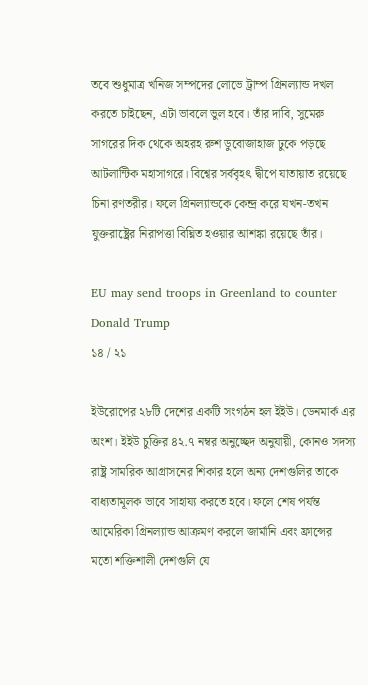তবে শুধুমাত্র খনিজ সম্পদের লোভে ট্রাম্প গ্রিনল্যান্ড দখল করতে চাইছেন, এটা ভাবলে ভুল হবে। তাঁর দাবি, সুমেরু সাগরের দিক থেকে অহরহ রুশ ডুবোজাহাজ ঢুকে পড়ছে আটলান্টিক মহাসাগরে। বিশ্বের সর্ববৃহৎ দ্বীপে যাতায়াত রয়েছে চিনা রণতরীর। ফলে গ্রিনল্যান্ডকে কেন্দ্র করে যখন-তখন যুক্তরাষ্ট্রের নিরাপত্তা বিঘ্নিত হওয়ার আশঙ্কা রয়েছে তাঁর।

EU may send troops in Greenland to counter Donald Trump
১৪ / ২১

ইউরোপের ২৮টি দেশের একটি সংগঠন হল ইইউ। ডেনমার্ক এর অংশ। ইইউ চুক্তির ৪২.৭ নম্বর অনুচ্ছেদ অনুযায়ী, কোনও সদস্য রাষ্ট্র সামরিক আগ্রাসনের শিকার হলে অন্য দেশগুলির তাকে বাধ্যতামূলক ভাবে সাহায্য করতে হবে। ফলে শেষ পর্যন্ত আমেরিকা গ্রিনল্যান্ড আক্রমণ করলে জার্মানি এবং ফ্রান্সের মতো শক্তিশালী দেশগুলি যে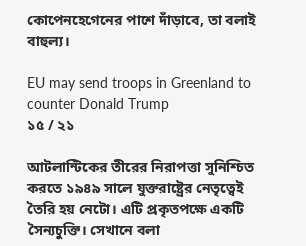কোপেনহেগেনের পাশে দাঁড়াবে, তা বলাই বাহুল্য।

EU may send troops in Greenland to counter Donald Trump
১৫ / ২১

আটলান্টিকের তীরের নিরাপত্তা সুনিশ্চিত করতে ১৯৪৯ সালে যুক্তরাষ্ট্রের নেতৃত্বেই তৈরি হয় নেটো। এটি প্রকৃতপক্ষে একটি সৈন্যচুক্তি। সেখানে বলা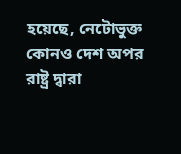হয়েছে, নেটোভুক্ত কোনও দেশ অপর রাষ্ট্র দ্বারা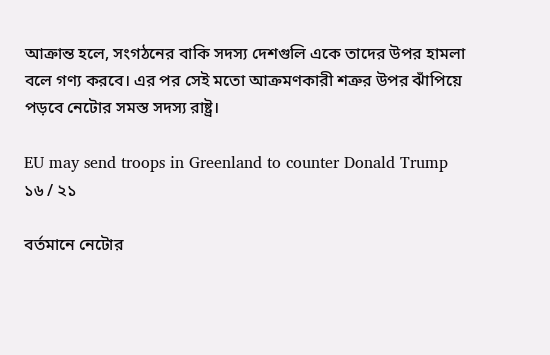আক্রান্ত হলে, সংগঠনের বাকি সদস্য দেশগুলি একে তাদের উপর হামলা বলে গণ্য করবে। এর পর সেই মতো আক্রমণকারী শত্রুর উপর ঝাঁপিয়ে পড়বে নেটোর সমস্ত সদস্য রাষ্ট্র।

EU may send troops in Greenland to counter Donald Trump
১৬ / ২১

বর্তমানে নেটোর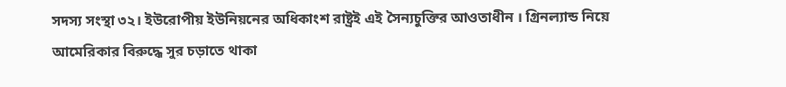সদস্য সংস্থা ৩২। ইউরোপীয় ইউনিয়নের অধিকাংশ রাষ্ট্রই এই সৈন্যচুক্তির আওতাধীন । গ্রিনল্যান্ড নিয়ে আমেরিকার বিরুদ্ধে সুর চড়াতে থাকা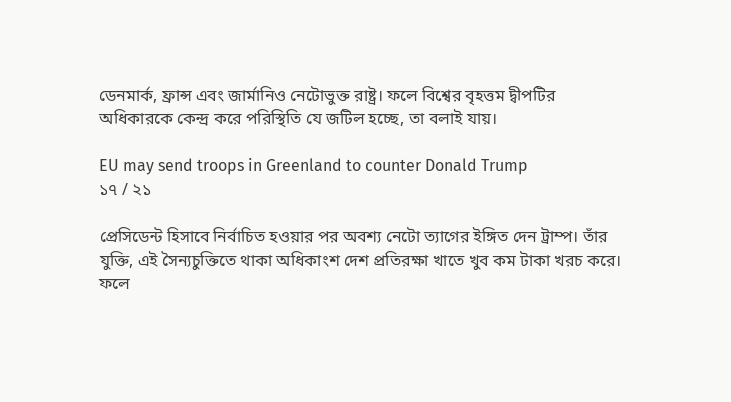ডেনমার্ক, ফ্রান্স এবং জার্মানিও নেটোভুক্ত রাষ্ট্র। ফলে বিশ্বের বৃহত্তম দ্বীপটির অধিকারকে কেন্দ্র করে পরিস্থিতি যে জটিল হচ্ছে, তা বলাই যায়।

EU may send troops in Greenland to counter Donald Trump
১৭ / ২১

প্রেসিডেন্ট হিসাবে নির্বাচিত হওয়ার পর অবশ্য নেটো ত্যাগের ইঙ্গিত দেন ট্রাম্প। তাঁর যুক্তি, এই সৈন্যচুক্তিতে থাকা অধিকাংশ দেশ প্রতিরক্ষা খাতে খুব কম টাকা খরচ করে। ফলে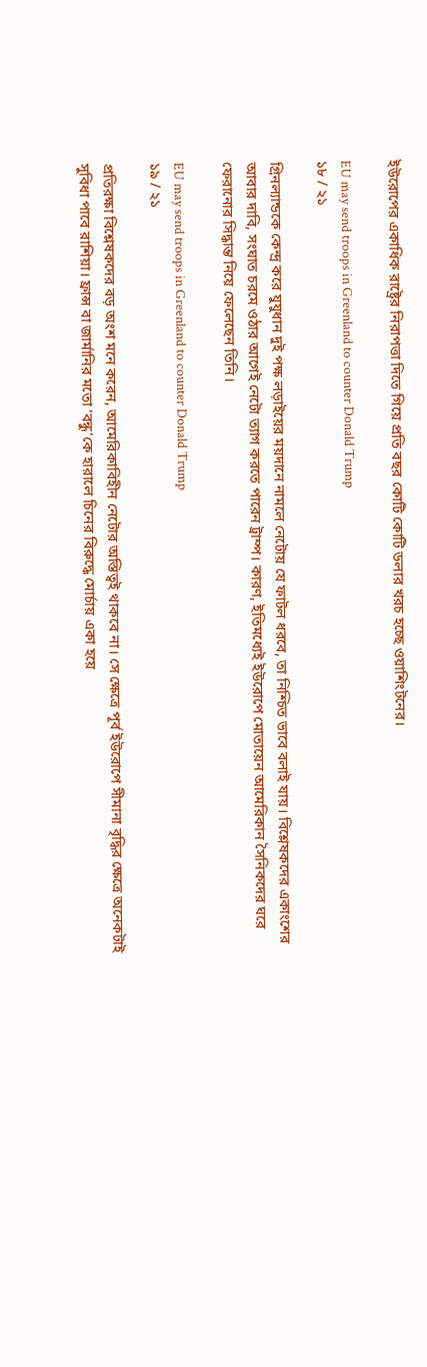ইউরোপের একাধিক রাষ্ট্রের নিরাপত্তা দিতে গিয়ে প্রতি বছর কোটি কোটি ডলার খরচ হচ্ছে ওয়াশিংটনের।

EU may send troops in Greenland to counter Donald Trump
১৮ / ২১

গ্রিনল্যান্ডকে কেন্দ্র করে যুযুধান দুই পক্ষ লড়াইয়ের ময়দানে নামলে নেটোয় যে ফাটল ধরবে, তা নিশ্চিত ভাবে বলাই যায়। বিশ্লেষকদের একাংশের আবার দাবি, সংঘাত চরমে ওঠার আগেই নেটো ত্যাগ করতে পারেন ট্রাম্প। কারণ, ইতিমধ্যেই ইউরোপে মোতায়েন আমেরিকান সৈনিকদের ঘরে ফেরানোর সিদ্ধান্ত নিয়ে ফেলেছেন তিনি।

EU may send troops in Greenland to counter Donald Trump
১৯ / ২১

প্রতিরক্ষা বিশ্লেষকদের বড় অংশ মনে করেন, আমেরিকাবিহীন নেটোর অস্তিত্বই থাকবে না। সে ক্ষেত্রে পূর্ব ইউরোপে সীমানা বৃদ্ধির ক্ষেত্রে অনেকটাই সুবিধা পাবে রাশিয়া। ফ্রান্স বা জার্মানির মতো ‘বন্ধু’কে হারালে চিনের বিরুদ্ধে মোর্চায় একা হয়ে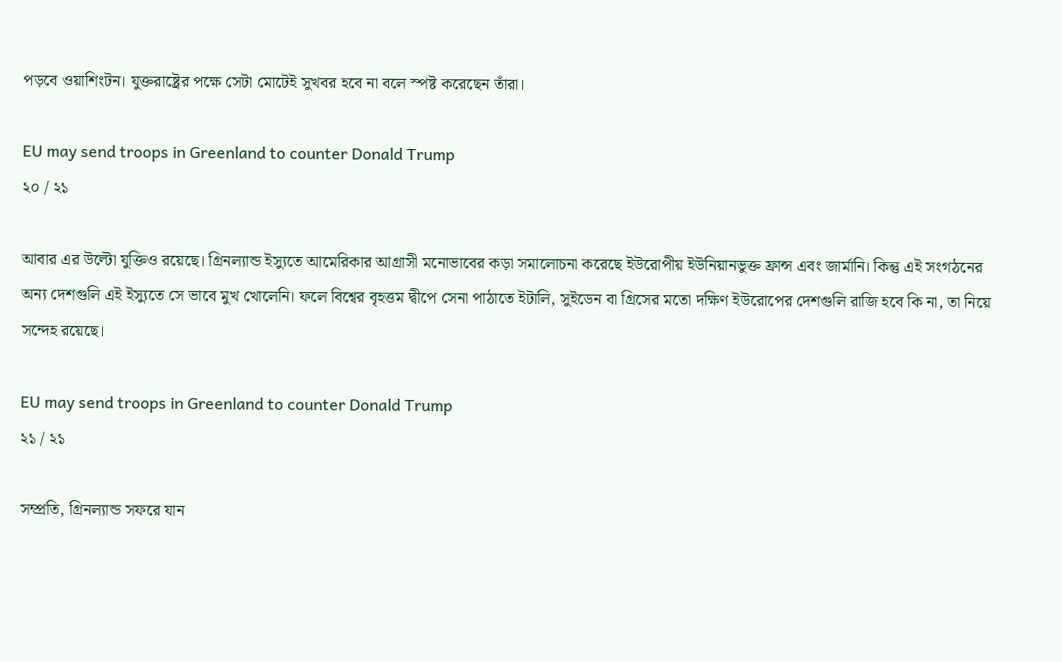পড়বে ওয়াশিংটন। যুক্তরাষ্ট্রের পক্ষে সেটা মোটেই সুখবর হবে না বলে স্পষ্ট করেছেন তাঁরা।

EU may send troops in Greenland to counter Donald Trump
২০ / ২১

আবার এর উল্টো যুক্তিও রয়েছে। গ্রিনল্যান্ড ইস্যুতে আমেরিকার আগ্রাসী মনোভাবের কড়া সমালোচনা করেছে ইউরোপীয় ইউনিয়ানভুক্ত ফ্রান্স এবং জার্মানি। কিন্তু এই সংগঠনের অন্য দেশগুলি এই ইস্যুতে সে ভাবে মুখ খোলেনি। ফলে বিশ্বের বৃহত্তম দ্বীপে সেনা পাঠাতে ইটালি, সুইডেন বা গ্রিসের মতো দক্ষিণ ইউরোপের দেশগুলি রাজি হবে কি না, তা নিয়ে সন্দেহ রয়েছে।

EU may send troops in Greenland to counter Donald Trump
২১ / ২১

সম্প্রতি, গ্রিনল্যান্ড সফরে যান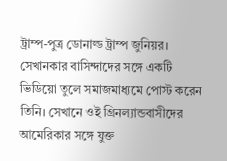ট্রাম্প-পুত্র ডোনাল্ড ট্রাম্প জুনিয়র। সেখানকার বাসিন্দাদের সঙ্গে একটি ভিডিয়ো তুলে সমাজমাধ্যমে পোস্ট করেন তিনি। সেখানে ওই গ্রিনল্যান্ডবাসীদের আমেরিকার সঙ্গে যুক্ত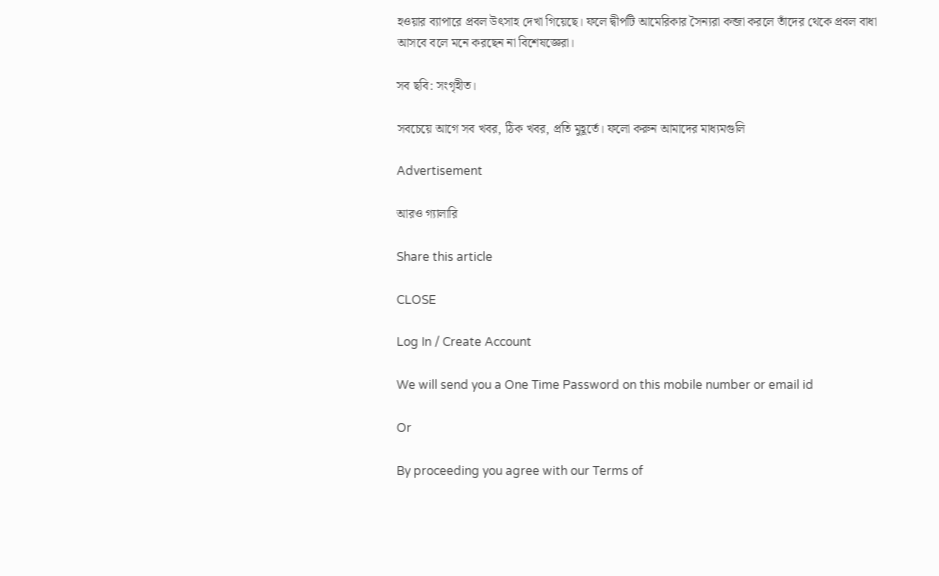হওয়ার ব্যাপারে প্রবল উৎসাহ দেখা গিয়েছে। ফলে দ্বীপটি আমেরিকার সৈন্যরা কব্জা করলে তাঁদের থেকে প্রবল বাধা আসবে বলে মনে করছেন না বিশেষজ্ঞেরা।

সব ছবি: সংগৃহীত।

সবচেয়ে আগে সব খবর, ঠিক খবর, প্রতি মুহূর্তে। ফলো করুন আমাদের মাধ্যমগুলি

Advertisement

আরও গ্যালারি

Share this article

CLOSE

Log In / Create Account

We will send you a One Time Password on this mobile number or email id

Or

By proceeding you agree with our Terms of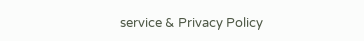service & Privacy Policy